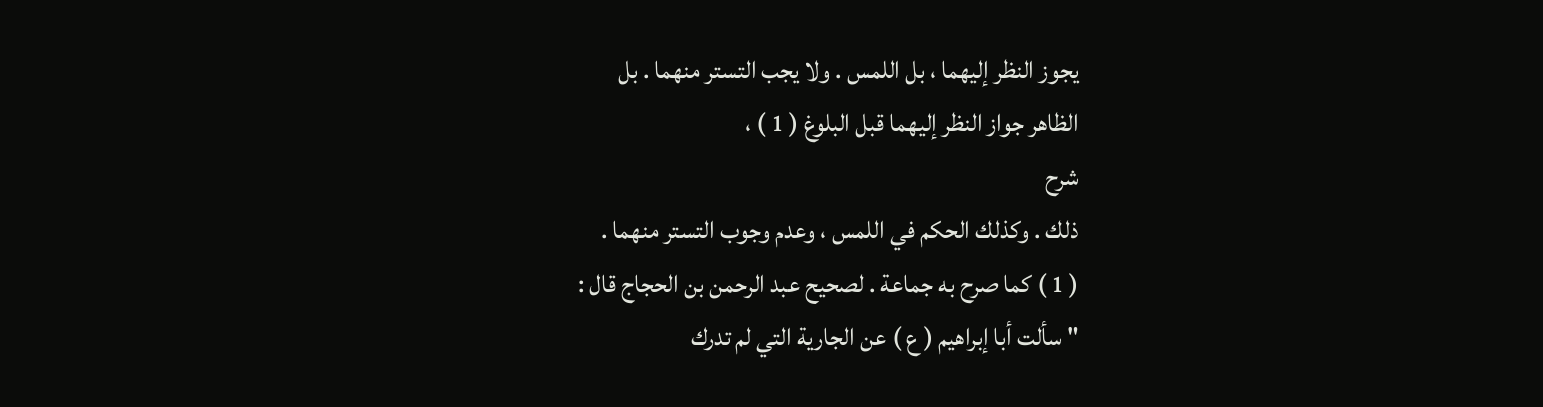يجوز النظر إليهما ، بل اللمس . ولا يجب التستر منهما . بل
الظاهر جواز النظر إليهما قبل البلوغ ( 1 ) ،
شرح
ذلك . وكذلك الحكم في اللمس ، وعدم وجوب التستر منهما .
( 1 ) كما صرح به جماعة . لصحيح عبد الرحمن بن الحجاج قال :
" سألت أبا إبراهيم ( ع ) عن الجارية التي لم تدرك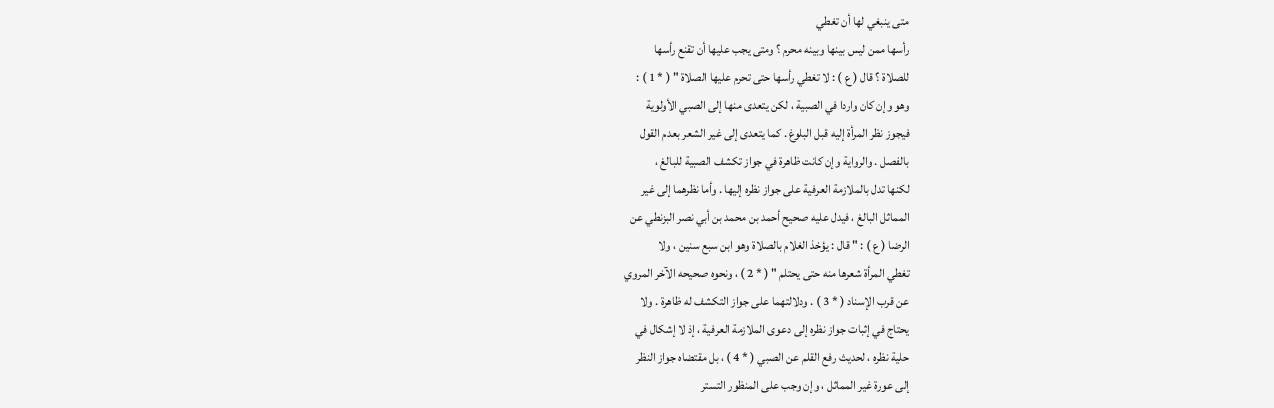متى ينبغي لها أن تغطي
رأسها ممن ليس بينها وبينه محرم ؟ ومتى يجب عليها أن تقنع رأسها
للصلاة ؟ قال ( ع ) : لا تغطي رأسها حتى تحرم عليها الصلاة " ( * 1 ) :
وهو وإن كان واردا في الصبية ، لكن يتعدى منها إلى الصبي الأولوية
فيجوز نظر المرأة إليه قبل البلوغ . كما يتعدى إلى غير الشعر بعدم القول
بالفصل . والرواية وإن كانت ظاهرة في جواز تكشف الصبية للبالغ ،
لكنها تدل بالملازمة العرفية على جواز نظره إليها . وأما نظرهما إلى غير
المماثل البالغ ، فيدل عليه صحيح أحمد بن محمد بن أبي نصر البزنطي عن
الرضا ( ع ) : " قال : يؤخذ الغلام بالصلاة وهو ابن سبع سنين ، ولا
تغطي المرأة شعرها منه حتى يحتلم " ( * 2 ) ، ونحوه صحيحه الآخر المروي
عن قرب الإسناد ( * 3 ) . ودلالتهما على جواز التكشف له ظاهرة . ولا
يحتاج في إثبات جواز نظره إلى دعوى الملازمة العرفية ، إذ لا إشكال في
حلية نظره ، لحديث رفع القلم عن الصبي ( * 4 ) ، بل مقتضاه جواز النظر
إلى عورة غير المماثل ، وإن وجب على المنظور التستر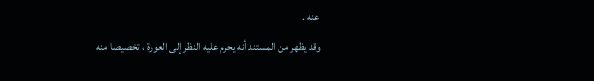عنه .
وقد يظهر من المستند أنه يحرم عليه النظر إلى العورة ، تخصيصا منه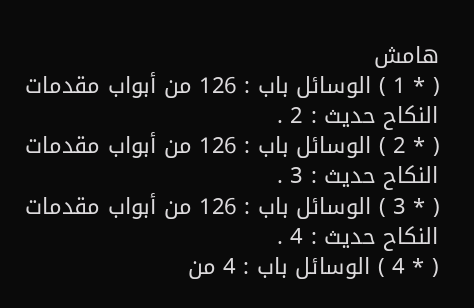هامش
( * 1 ) الوسائل باب : 126 من أبواب مقدمات النكاح حديث : 2 .
( * 2 ) الوسائل باب : 126 من أبواب مقدمات النكاح حديث : 3 .
( * 3 ) الوسائل باب : 126 من أبواب مقدمات النكاح حديث : 4 .
( * 4 ) الوسائل باب : 4 من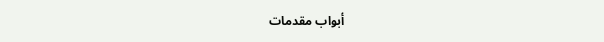أبواب مقدمات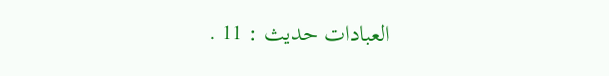العبادات حديث : 11 .